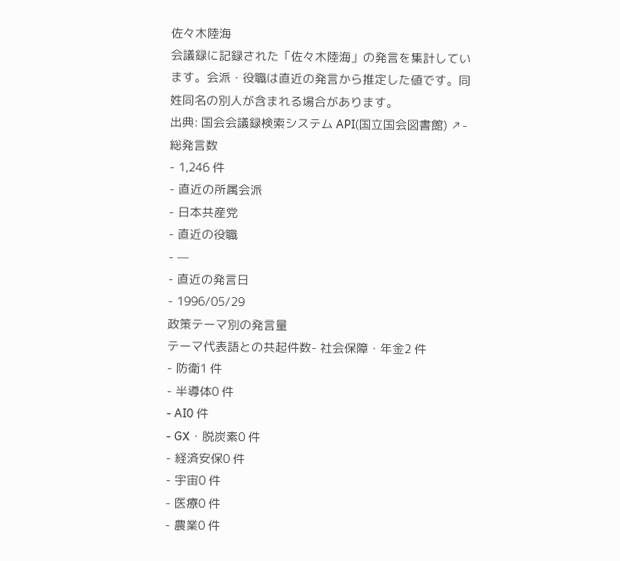佐々木陸海
会議録に記録された「佐々木陸海」の発言を集計しています。会派・役職は直近の発言から推定した値です。同姓同名の別人が含まれる場合があります。
出典: 国会会議録検索システム API(国立国会図書館) ↗- 総発言数
- 1,246 件
- 直近の所属会派
- 日本共産党
- 直近の役職
- —
- 直近の発言日
- 1996/05/29
政策テーマ別の発言量
テーマ代表語との共起件数- 社会保障・年金2 件
- 防衛1 件
- 半導体0 件
- AI0 件
- GX・脱炭素0 件
- 経済安保0 件
- 宇宙0 件
- 医療0 件
- 農業0 件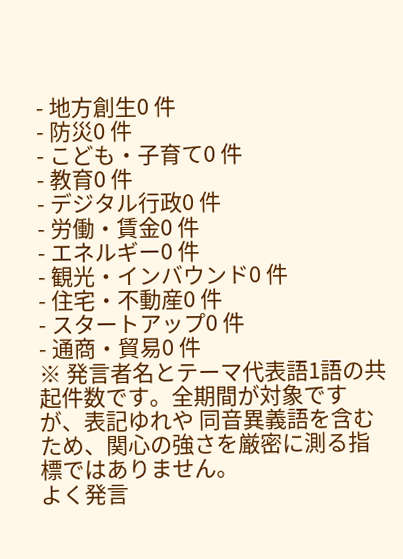- 地方創生0 件
- 防災0 件
- こども・子育て0 件
- 教育0 件
- デジタル行政0 件
- 労働・賃金0 件
- エネルギー0 件
- 観光・インバウンド0 件
- 住宅・不動産0 件
- スタートアップ0 件
- 通商・貿易0 件
※ 発言者名とテーマ代表語1語の共起件数です。全期間が対象ですが、表記ゆれや 同音異義語を含むため、関心の強さを厳密に測る指標ではありません。
よく発言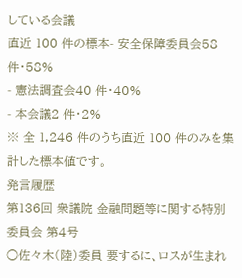している会議
直近 100 件の標本- 安全保障委員会58 件・58%
- 憲法調査会40 件・40%
- 本会議2 件・2%
※ 全 1,246 件のうち直近 100 件のみを集計した標本値です。
発言履歴
第136回 衆議院 金融問題等に関する特別委員会 第4号
○佐々木(陸)委員 要するに、ロスが生まれ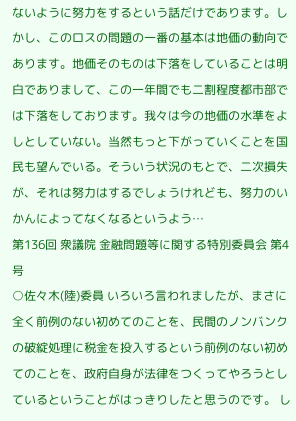ないように努力をするという話だけであります。しかし、このロスの問題の一番の基本は地価の動向であります。地価そのものは下落をしていることは明白でありまして、この一年間でも二割程度都市部では下落をしております。我々は今の地価の水準をよしとしていない。当然もっと下がっていくことを国民も望んでいる。そういう状況のもとで、二次損失が、それは努力はするでしょうけれども、努力のいかんによってなくなるというよう…
第136回 衆議院 金融問題等に関する特別委員会 第4号
○佐々木(陸)委員 いろいろ言われましたが、まさに全く前例のない初めてのことを、民間のノンバンクの破綻処理に税金を投入するという前例のない初めてのことを、政府自身が法律をつくってやろうとしているということがはっきりしたと思うのです。 し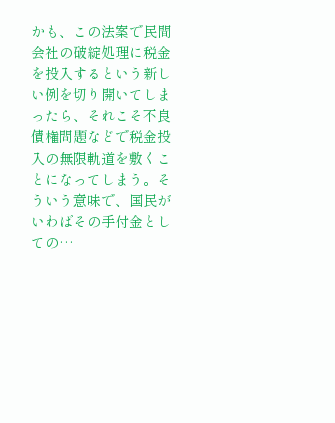かも、この法案で民間会社の破綻処理に税金を投入するという新しい例を切り開いてしまったら、それこそ不良債権問題などで税金投入の無限軌道を敷くことになってしまう。そういう意味で、国民がいわばその手付金としての…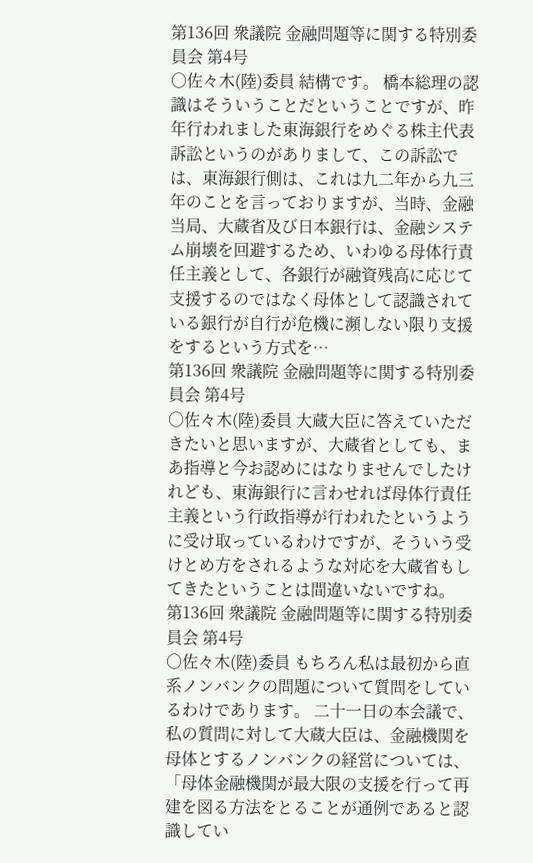第136回 衆議院 金融問題等に関する特別委員会 第4号
○佐々木(陸)委員 結構です。 橋本総理の認識はそういうことだということですが、昨年行われました東海銀行をめぐる株主代表訴訟というのがありまして、この訴訟では、東海銀行側は、これは九二年から九三年のことを言っておりますが、当時、金融当局、大蔵省及び日本銀行は、金融システム崩壊を回避するため、いわゆる母体行責任主義として、各銀行が融資残高に応じて支援するのではなく母体として認識されている銀行が自行が危機に瀕しない限り支援をするという方式を…
第136回 衆議院 金融問題等に関する特別委員会 第4号
○佐々木(陸)委員 大蔵大臣に答えていただきたいと思いますが、大蔵省としても、まあ指導と今お認めにはなりませんでしたけれども、東海銀行に言わせれば母体行責任主義という行政指導が行われたというように受け取っているわけですが、そういう受けとめ方をされるような対応を大蔵省もしてきたということは間違いないですね。
第136回 衆議院 金融問題等に関する特別委員会 第4号
○佐々木(陸)委員 もちろん私は最初から直系ノンバンクの問題について質問をしているわけであります。 二十一日の本会議で、私の質問に対して大蔵大臣は、金融機関を母体とするノンバンクの経営については、「母体金融機関が最大限の支援を行って再建を図る方法をとることが通例であると認識してい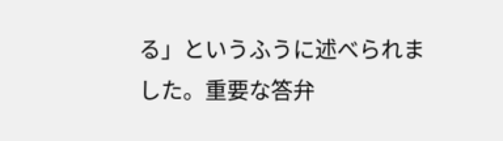る」というふうに述べられました。重要な答弁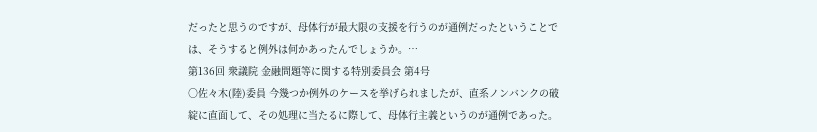だったと思うのですが、母体行が最大限の支援を行うのが通例だったということでは、そうすると例外は何かあったんでしょうか。…
第136回 衆議院 金融問題等に関する特別委員会 第4号
○佐々木(陸)委員 今幾つか例外のケースを挙げられましたが、直系ノンバンクの破綻に直面して、その処理に当たるに際して、母体行主義というのが通例であった。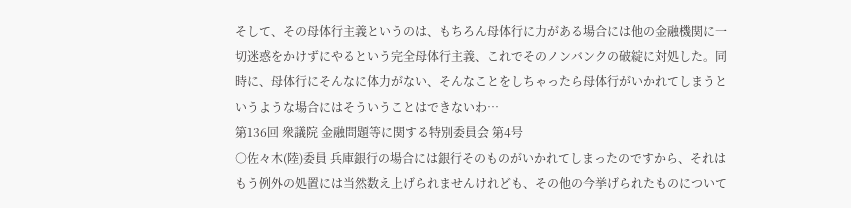そして、その母体行主義というのは、もちろん母体行に力がある場合には他の金融機関に一切迷惑をかけずにやるという完全母体行主義、これでそのノンバンクの破綻に対処した。同時に、母体行にそんなに体力がない、そんなことをしちゃったら母体行がいかれてしまうというような場合にはそういうことはできないわ…
第136回 衆議院 金融問題等に関する特別委員会 第4号
○佐々木(陸)委員 兵庫銀行の場合には銀行そのものがいかれてしまったのですから、それはもう例外の処置には当然数え上げられませんけれども、その他の今挙げられたものについて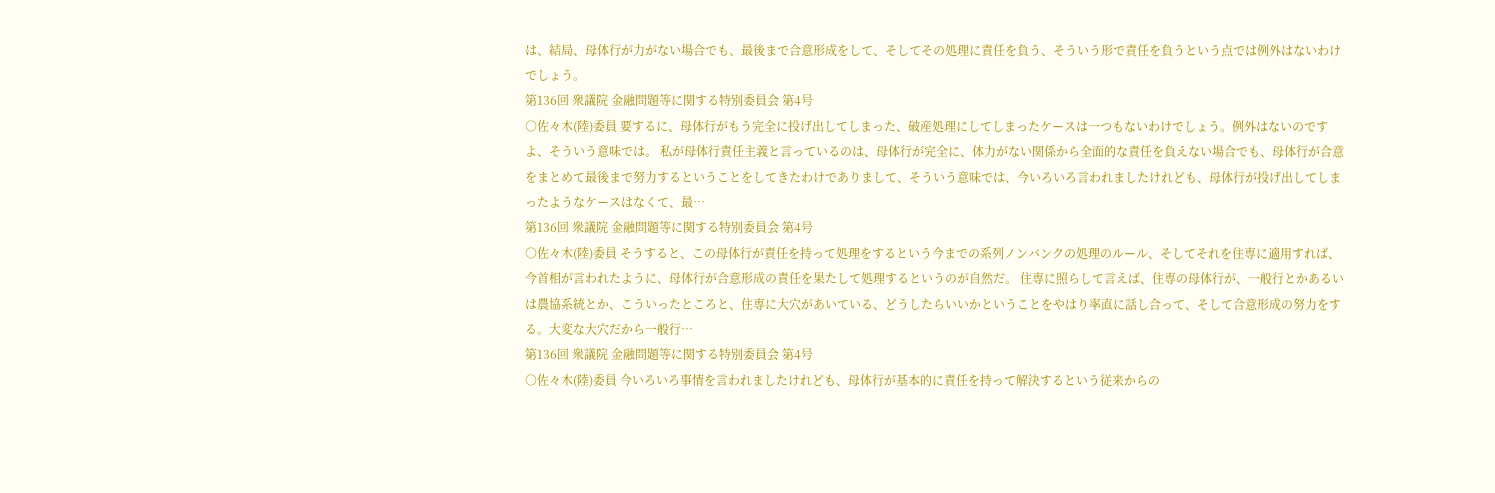は、結局、母体行が力がない場合でも、最後まで合意形成をして、そしてその処理に責任を負う、そういう形で責任を負うという点では例外はないわけでしょう。
第136回 衆議院 金融問題等に関する特別委員会 第4号
○佐々木(陸)委員 要するに、母体行がもう完全に投げ出してしまった、破産処理にしてしまったケースは一つもないわけでしょう。例外はないのですよ、そういう意味では。 私が母体行責任主義と言っているのは、母体行が完全に、体力がない関係から全面的な責任を負えない場合でも、母体行が合意をまとめて最後まで努力するということをしてきたわけでありまして、そういう意味では、今いろいろ言われましたけれども、母体行が投げ出してしまったようなケースはなくて、最…
第136回 衆議院 金融問題等に関する特別委員会 第4号
○佐々木(陸)委員 そうすると、この母体行が責任を持って処理をするという今までの系列ノンバンクの処理のルール、そしてそれを住専に適用すれば、今首相が言われたように、母体行が合意形成の責任を果たして処理するというのが自然だ。 住専に照らして言えば、住専の母体行が、一般行とかあるいは農協系統とか、こういったところと、住専に大穴があいている、どうしたらいいかということをやはり率直に話し合って、そして合意形成の努力をする。大変な大穴だから一般行…
第136回 衆議院 金融問題等に関する特別委員会 第4号
○佐々木(陸)委員 今いろいろ事情を言われましたけれども、母体行が基本的に責任を持って解決するという従来からの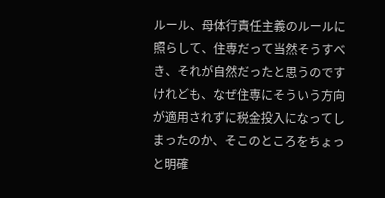ルール、母体行責任主義のルールに照らして、住専だって当然そうすべき、それが自然だったと思うのですけれども、なぜ住専にそういう方向が適用されずに税金投入になってしまったのか、そこのところをちょっと明確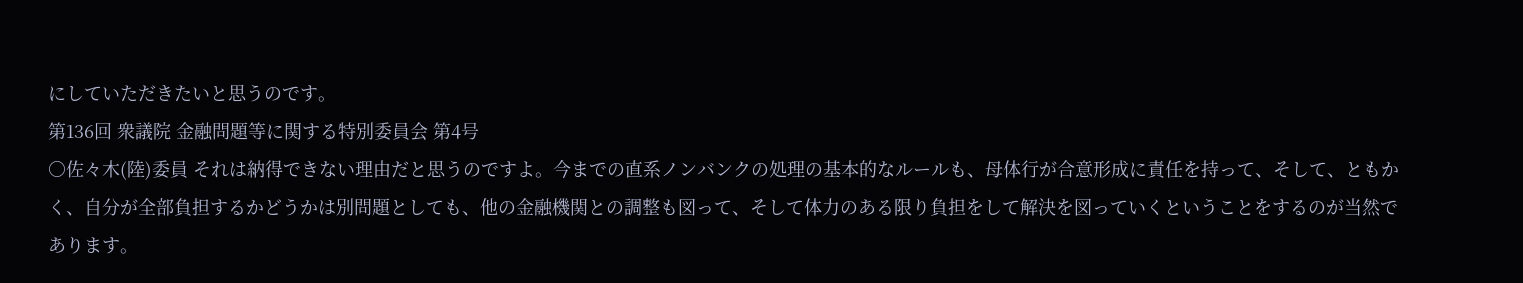にしていただきたいと思うのです。
第136回 衆議院 金融問題等に関する特別委員会 第4号
○佐々木(陸)委員 それは納得できない理由だと思うのですよ。今までの直系ノンバンクの処理の基本的なルールも、母体行が合意形成に責任を持って、そして、ともかく、自分が全部負担するかどうかは別問題としても、他の金融機関との調整も図って、そして体力のある限り負担をして解決を図っていくということをするのが当然であります。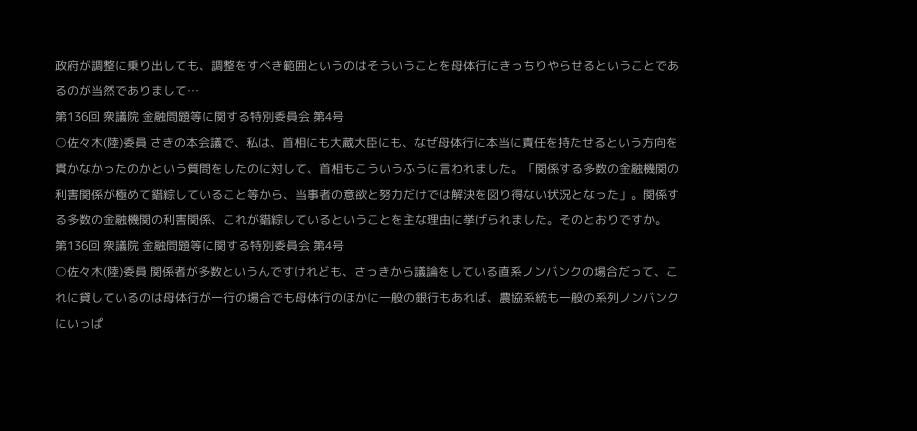政府が調整に乗り出しても、調整をすべき範囲というのはそういうことを母体行にきっちりやらせるということであるのが当然でありまして…
第136回 衆議院 金融問題等に関する特別委員会 第4号
○佐々木(陸)委員 さきの本会議で、私は、首相にも大蔵大臣にも、なぜ母体行に本当に責任を持たせるという方向を貫かなかったのかという質問をしたのに対して、首相もこういうふうに言われました。「関係する多数の金融機関の利害関係が極めて錯綜していること等から、当事者の意欲と努力だけでは解決を図り得ない状況となった」。関係する多数の金融機関の利害関係、これが錯綜しているということを主な理由に挙げられました。そのとおりですか。
第136回 衆議院 金融問題等に関する特別委員会 第4号
○佐々木(陸)委員 関係者が多数というんですけれども、さっきから議論をしている直系ノンバンクの場合だって、これに貸しているのは母体行が一行の場合でも母体行のほかに一般の銀行もあれば、農協系統も一般の系列ノンバンクにいっぱ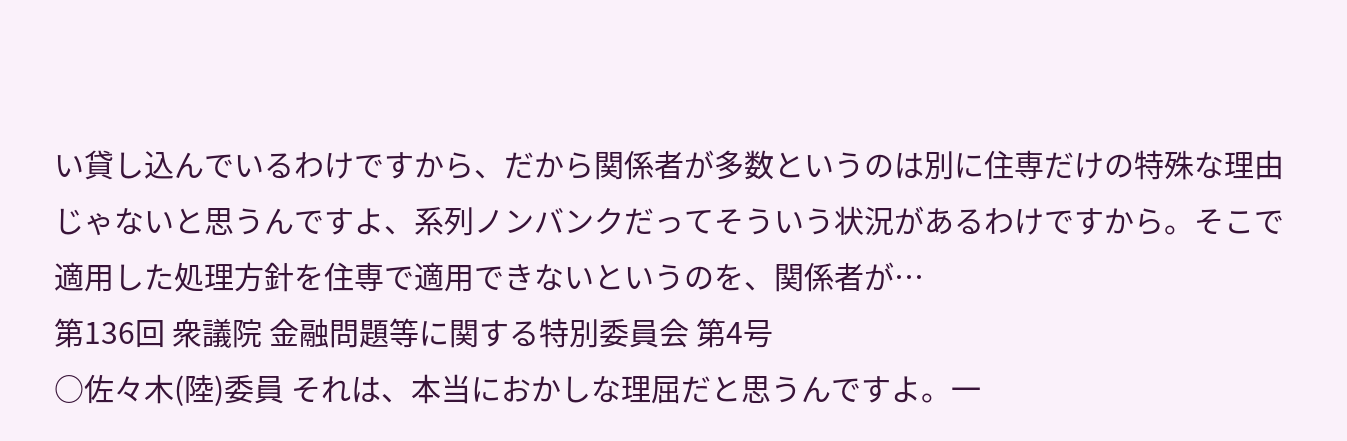い貸し込んでいるわけですから、だから関係者が多数というのは別に住専だけの特殊な理由じゃないと思うんですよ、系列ノンバンクだってそういう状況があるわけですから。そこで適用した処理方針を住専で適用できないというのを、関係者が…
第136回 衆議院 金融問題等に関する特別委員会 第4号
○佐々木(陸)委員 それは、本当におかしな理屈だと思うんですよ。一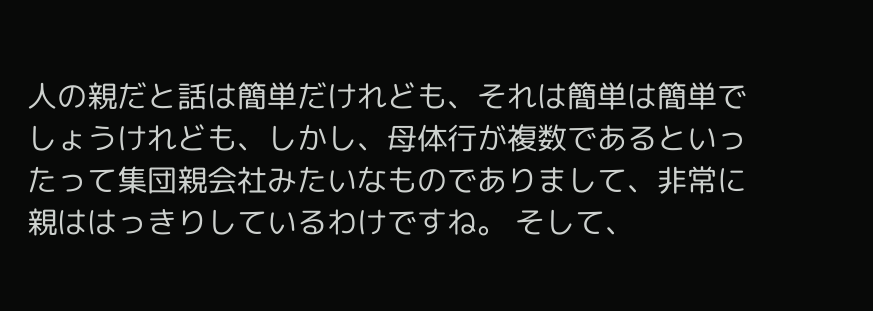人の親だと話は簡単だけれども、それは簡単は簡単でしょうけれども、しかし、母体行が複数であるといったって集団親会社みたいなものでありまして、非常に親ははっきりしているわけですね。 そして、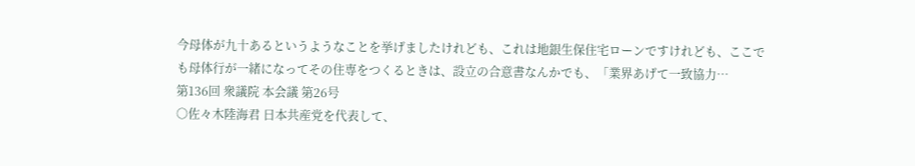今母体が九十あるというようなことを挙げましたけれども、これは地銀生保住宅ローンですけれども、ここでも母体行が一緒になってその住専をつくるときは、設立の合意書なんかでも、「業界あげて一致協力…
第136回 衆議院 本会議 第26号
○佐々木陸海君 日本共産党を代表して、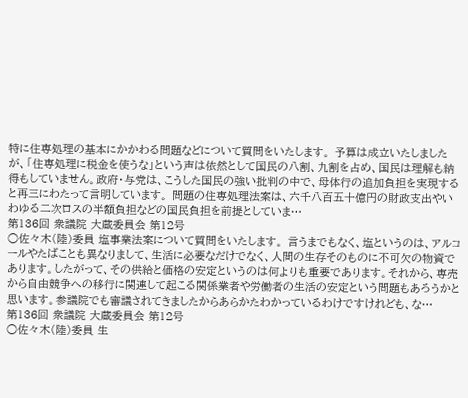特に住専処理の基本にかかわる問題などについて質問をいたします。 予算は成立いたしましたが、「住専処理に税金を使うな」という声は依然として国民の八割、九割を占め、国民は理解も納得もしていません。政府・与党は、こうした国民の強い批判の中で、母体行の追加負担を実現すると再三にわたって言明しています。 問題の住専処理法案は、六千八百五十億円の財政支出やいわゆる二次ロスの半額負担などの国民負担を前提としていま…
第136回 衆議院 大蔵委員会 第12号
○佐々木(陸)委員 塩事業法案について質問をいたします。 言うまでもなく、塩というのは、アルコールやたばことも異なりまして、生活に必要なだけでなく、人間の生存そのものに不可欠の物資であります。したがって、その供給と価格の安定というのは何よりも重要であります。それから、専売から自由競争への移行に関連して起こる関係業者や労働者の生活の安定という問題もあろうかと思います。参議院でも審議されてきましたからあらかたわかっているわけですけれども、な…
第136回 衆議院 大蔵委員会 第12号
○佐々木(陸)委員 生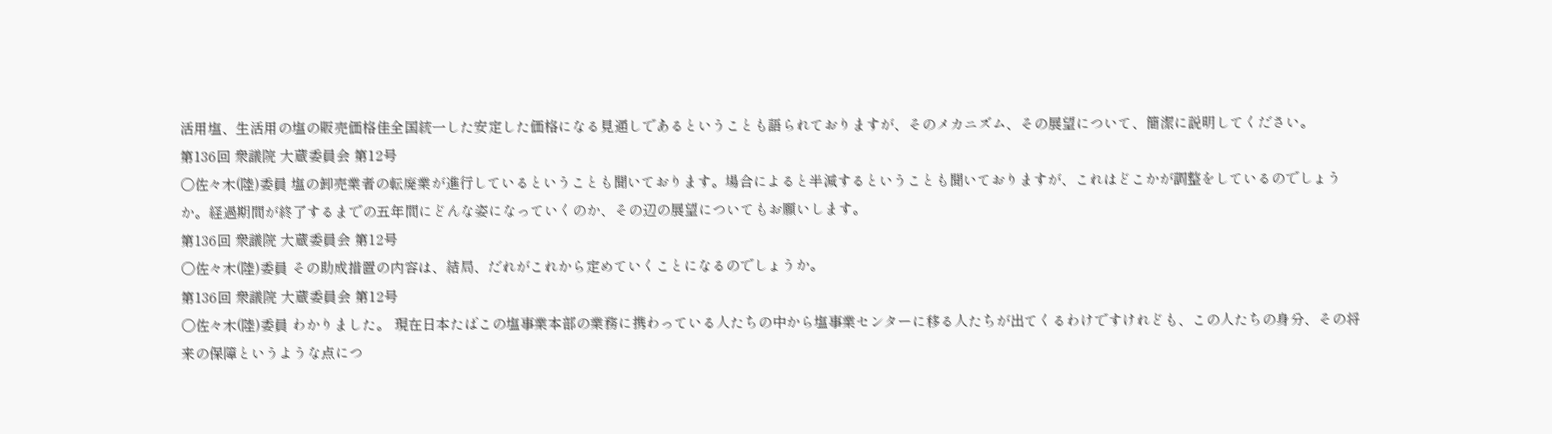活用塩、生活用の塩の販売価格佳全国統一した安定した価格になる見通しであるということも語られておりますが、そのメカニズム、その展望について、簡潔に説明してください。
第136回 衆議院 大蔵委員会 第12号
○佐々木(陸)委員 塩の卸売業者の転廃業が進行しているということも聞いております。場合によると半減するということも聞いておりますが、これはどこかが調整をしているのでしょうか。経過期間が終了するまでの五年間にどんな姿になっていくのか、その辺の展望についてもお願いします。
第136回 衆議院 大蔵委員会 第12号
○佐々木(陸)委員 その助成措置の内容は、結局、だれがこれから定めていくことになるのでしょうか。
第136回 衆議院 大蔵委員会 第12号
○佐々木(陸)委員 わかりました。 現在日本たばこの塩事業本部の業務に携わっている人たちの中から塩事業センターに移る人たちが出てくるわけですけれども、この人たちの身分、その将来の保障というような点につ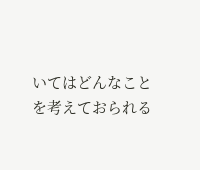いてはどんなことを考えておられる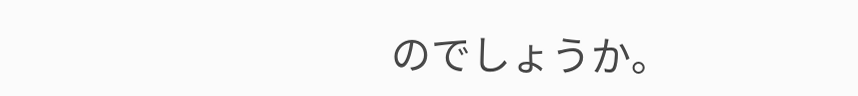のでしょうか。